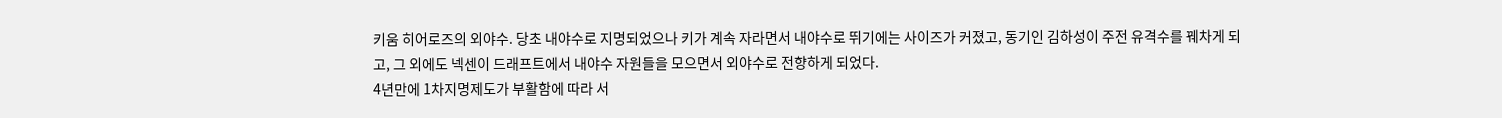키움 히어로즈의 외야수. 당초 내야수로 지명되었으나 키가 계속 자라면서 내야수로 뛰기에는 사이즈가 커졌고, 동기인 김하성이 주전 유격수를 꿰차게 되고, 그 외에도 넥센이 드래프트에서 내야수 자원들을 모으면서 외야수로 전향하게 되었다.
4년만에 1차지명제도가 부활함에 따라 서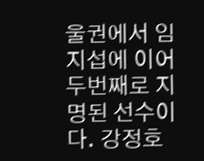울권에서 임지섭에 이어 두번째로 지명된 선수이다. 강정호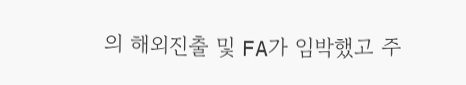의 해외진출 및 FA가 임박했고 주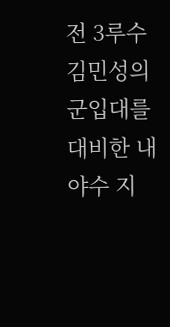전 3루수 김민성의 군입대를 대비한 내야수 지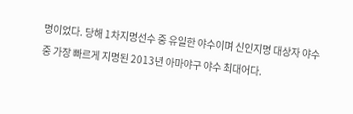명이었다. 당해 1차지명선수 중 유일한 야수이며 신인지명 대상자 야수 중 가장 빠르게 지명된 2013년 아마야구 야수 최대어다.